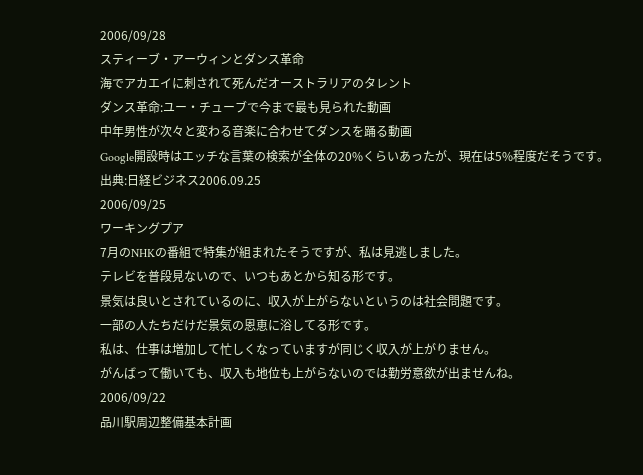2006/09/28
スティーブ・アーウィンとダンス革命
海でアカエイに刺されて死んだオーストラリアのタレント
ダンス革命:ユー・チューブで今まで最も見られた動画
中年男性が次々と変わる音楽に合わせてダンスを踊る動画
Google開設時はエッチな言葉の検索が全体の20%くらいあったが、現在は5%程度だそうです。
出典:日経ビジネス2006.09.25
2006/09/25
ワーキングプア
7月のNHKの番組で特集が組まれたそうですが、私は見逃しました。
テレビを普段見ないので、いつもあとから知る形です。
景気は良いとされているのに、収入が上がらないというのは社会問題です。
一部の人たちだけだ景気の恩恵に浴してる形です。
私は、仕事は増加して忙しくなっていますが同じく収入が上がりません。
がんばって働いても、収入も地位も上がらないのでは勤労意欲が出ませんね。
2006/09/22
品川駅周辺整備基本計画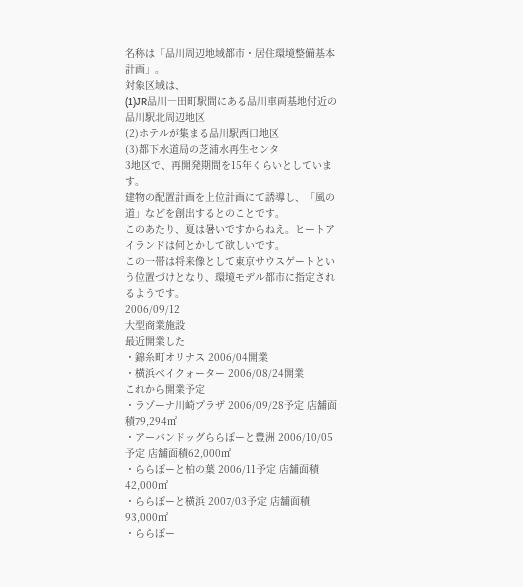名称は「品川周辺地域都市・居住環境整備基本計画」。
対象区域は、
(1)JR品川―田町駅間にある品川車両基地付近の品川駅北周辺地区
(2)ホテルが集まる品川駅西口地区
(3)都下水道局の芝浦水再生センタ
3地区で、再開発期間を15年くらいとしています。
建物の配置計画を上位計画にて誘導し、「風の道」などを創出するとのことです。
このあたり、夏は暑いですからねえ。ヒートアイランドは何とかして欲しいです。
この一帯は将来像として東京サウスゲートという位置づけとなり、環境モデル都市に指定されるようです。
2006/09/12
大型商業施設
最近開業した
・錦糸町オリナス 2006/04開業
・横浜ベイクォーター 2006/08/24開業
これから開業予定
・ラゾーナ川崎プラザ 2006/09/28予定 店舗面積79,294㎡
・アーバンドッグららぽーと豊洲 2006/10/05予定 店舗面積62,000㎡
・ららぽーと柏の葉 2006/11予定 店舗面積42,000㎡
・ららぽーと横浜 2007/03予定 店舗面積93,000㎡
・ららぽー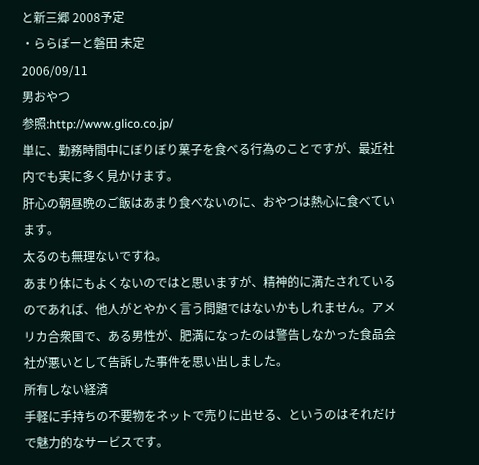と新三郷 2008予定
・ららぽーと磐田 未定
2006/09/11
男おやつ
参照:http://www.glico.co.jp/
単に、勤務時間中にぼりぼり菓子を食べる行為のことですが、最近社内でも実に多く見かけます。
肝心の朝昼晩のご飯はあまり食べないのに、おやつは熱心に食べています。
太るのも無理ないですね。
あまり体にもよくないのではと思いますが、精神的に満たされているのであれば、他人がとやかく言う問題ではないかもしれません。アメリカ合衆国で、ある男性が、肥満になったのは警告しなかった食品会社が悪いとして告訴した事件を思い出しました。
所有しない経済
手軽に手持ちの不要物をネットで売りに出せる、というのはそれだけで魅力的なサービスです。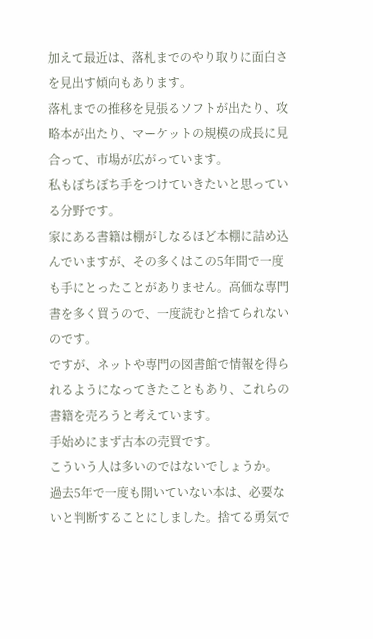加えて最近は、落札までのやり取りに面白さを見出す傾向もあります。
落札までの推移を見張るソフトが出たり、攻略本が出たり、マーケットの規模の成長に見合って、市場が広がっています。
私もぼちぼち手をつけていきたいと思っている分野です。
家にある書籍は棚がしなるほど本棚に詰め込んでいますが、その多くはこの5年間で一度も手にとったことがありません。高価な専門書を多く買うので、一度読むと捨てられないのです。
ですが、ネットや専門の図書館で情報を得られるようになってきたこともあり、これらの書籍を売ろうと考えています。
手始めにまず古本の売買です。
こういう人は多いのではないでしょうか。
過去5年で一度も開いていない本は、必要ないと判断することにしました。捨てる勇気で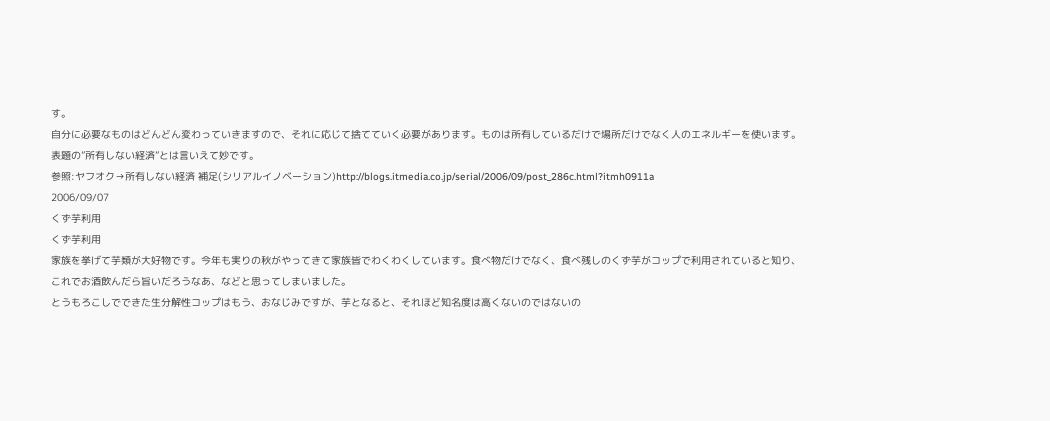す。
自分に必要なものはどんどん変わっていきますので、それに応じて捨てていく必要があります。ものは所有しているだけで場所だけでなく人のエネルギーを使います。
表題の”所有しない経済”とは言いえて妙です。
参照:ヤフオク→所有しない経済 補足(シリアルイノベーション)http://blogs.itmedia.co.jp/serial/2006/09/post_286c.html?itmh0911a
2006/09/07
くず芋利用
くず芋利用
家族を挙げて芋類が大好物です。今年も実りの秋がやってきて家族皆でわくわくしています。食べ物だけでなく、食べ残しのくず芋がコップで利用されていると知り、これでお酒飲んだら旨いだろうなあ、などと思ってしまいました。
とうもろこしでできた生分解性コップはもう、おなじみですが、芋となると、それほど知名度は高くないのではないの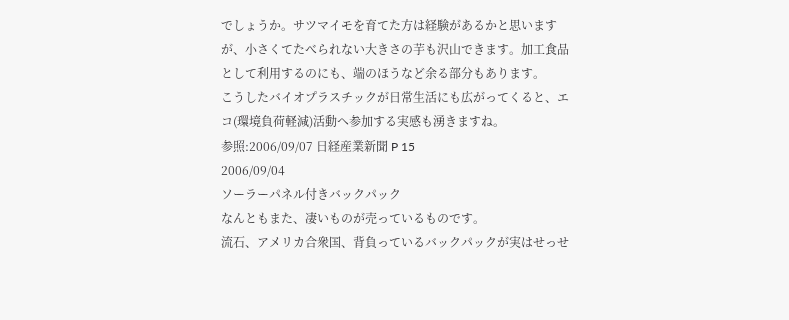でしょうか。サツマイモを育てた方は経験があるかと思いますが、小さくてたべられない大きさの芋も沢山できます。加工食品として利用するのにも、端のほうなど余る部分もあります。
こうしたバイオプラスチックが日常生活にも広がってくると、エコ(環境負荷軽減)活動へ参加する実感も湧きますね。
参照:2006/09/07 日経産業新聞 P 15
2006/09/04
ソーラーパネル付きバックパック
なんともまた、凄いものが売っているものです。
流石、アメリカ合衆国、背負っているバックパックが実はせっせ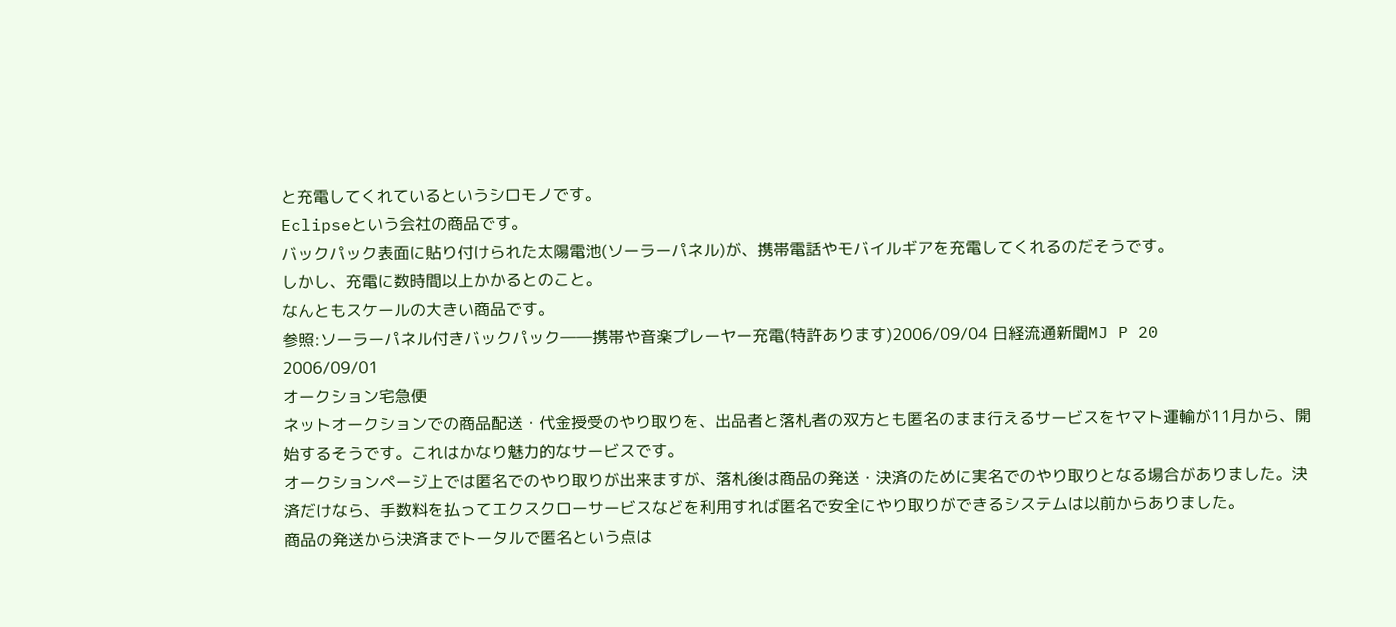と充電してくれているというシロモノです。
Eclipseという会社の商品です。
バックパック表面に貼り付けられた太陽電池(ソーラーパネル)が、携帯電話やモバイルギアを充電してくれるのだそうです。
しかし、充電に数時間以上かかるとのこと。
なんともスケールの大きい商品です。
参照:ソーラーパネル付きバックパック――携帯や音楽プレーヤー充電(特許あります)2006/09/04 日経流通新聞MJ P 20
2006/09/01
オークション宅急便
ネットオークションでの商品配送・代金授受のやり取りを、出品者と落札者の双方とも匿名のまま行えるサービスをヤマト運輸が11月から、開始するそうです。これはかなり魅力的なサービスです。
オークションページ上では匿名でのやり取りが出来ますが、落札後は商品の発送・決済のために実名でのやり取りとなる場合がありました。決済だけなら、手数料を払ってエクスクローサービスなどを利用すれば匿名で安全にやり取りができるシステムは以前からありました。
商品の発送から決済までトータルで匿名という点は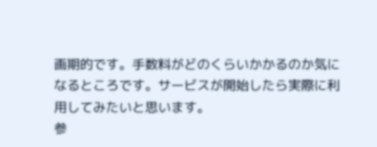画期的です。手数料がどのくらいかかるのか気になるところです。サービスが開始したら実際に利用してみたいと思います。
参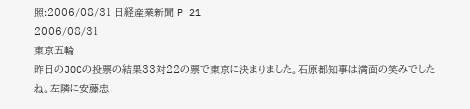照:2006/08/31 日経産業新聞 P 21
2006/08/31
東京五輪
昨日のJOCの投票の結果33対22の票で東京に決まりました。石原都知事は満面の笑みでしたね。左隣に安藤忠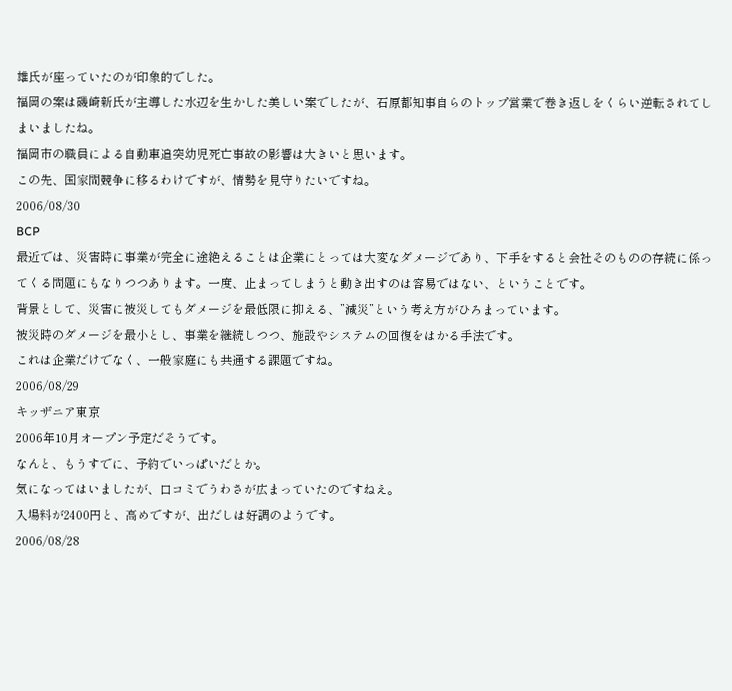雄氏が座っていたのが印象的でした。
福岡の案は磯崎新氏が主導した水辺を生かした美しい案でしたが、石原都知事自らのトップ営業で巻き返しをくらい逆転されてしまいましたね。
福岡市の職員による自動車追突幼児死亡事故の影響は大きいと思います。
この先、国家間競争に移るわけですが、情勢を見守りたいですね。
2006/08/30
BCP
最近では、災害時に事業が完全に途絶えることは企業にとっては大変なダメージであり、下手をすると会社そのものの存続に係ってくる問題にもなりつつあります。一度、止まってしまうと動き出すのは容易ではない、ということです。
背景として、災害に被災してもダメージを最低限に抑える、”減災”という考え方がひろまっています。
被災時のダメージを最小とし、事業を継続しつつ、施設やシステムの回復をはかる手法です。
これは企業だけでなく、一般家庭にも共通する課題ですね。
2006/08/29
キッザニア東京
2006年10月オープン予定だそうです。
なんと、もうすでに、予約でいっぱいだとか。
気になってはいましたが、口コミでうわさが広まっていたのですねえ。
入場料が2400円と、高めですが、出だしは好調のようです。
2006/08/28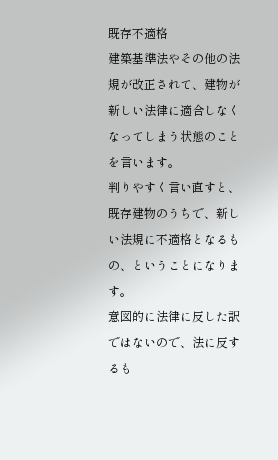既存不適格
建築基準法やその他の法規が改正されて、建物が新しい法律に適合しなくなってしまう状態のことを言います。
判りやすく言い直すと、既存建物のうちで、新しい法規に不適格となるもの、ということになります。
意図的に法律に反した訳ではないので、法に反するも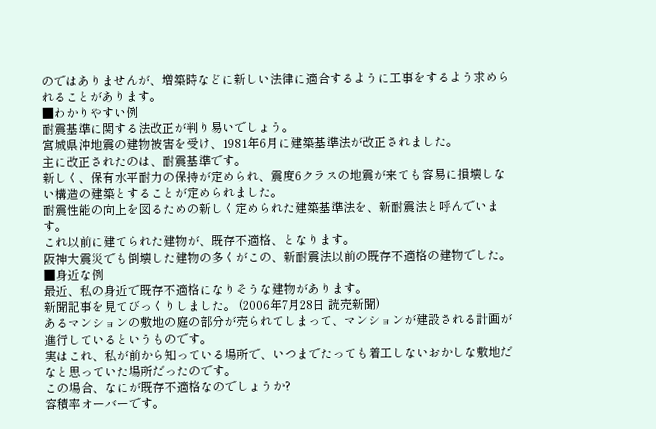のではありませんが、増築時などに新しい法律に適合するように工事をするよう求められることがあります。
■わかりやすい例
耐震基準に関する法改正が判り易いでしょう。
宮城県沖地震の建物被害を受け、1981年6月に建築基準法が改正されました。
主に改正されたのは、耐震基準です。
新しく、保有水平耐力の保持が定められ、震度6クラスの地震が来ても容易に損壊しない構造の建築とすることが定められました。
耐震性能の向上を図るための新しく定められた建築基準法を、新耐震法と呼んでいます。
これ以前に建てられた建物が、既存不適格、となります。
阪神大震災でも倒壊した建物の多くがこの、新耐震法以前の既存不適格の建物でした。
■身近な例
最近、私の身近で既存不適格になりそうな建物があります。
新聞記事を見てびっくりしました。 (2006年7月28日 読売新聞)
あるマンションの敷地の庭の部分が売られてしまって、マンションが建設される計画が進行しているというものです。
実はこれ、私が前から知っている場所で、いつまでたっても着工しないおかしな敷地だなと思っていた場所だったのです。
この場合、なにが既存不適格なのでしょうか?
容積率オーバーです。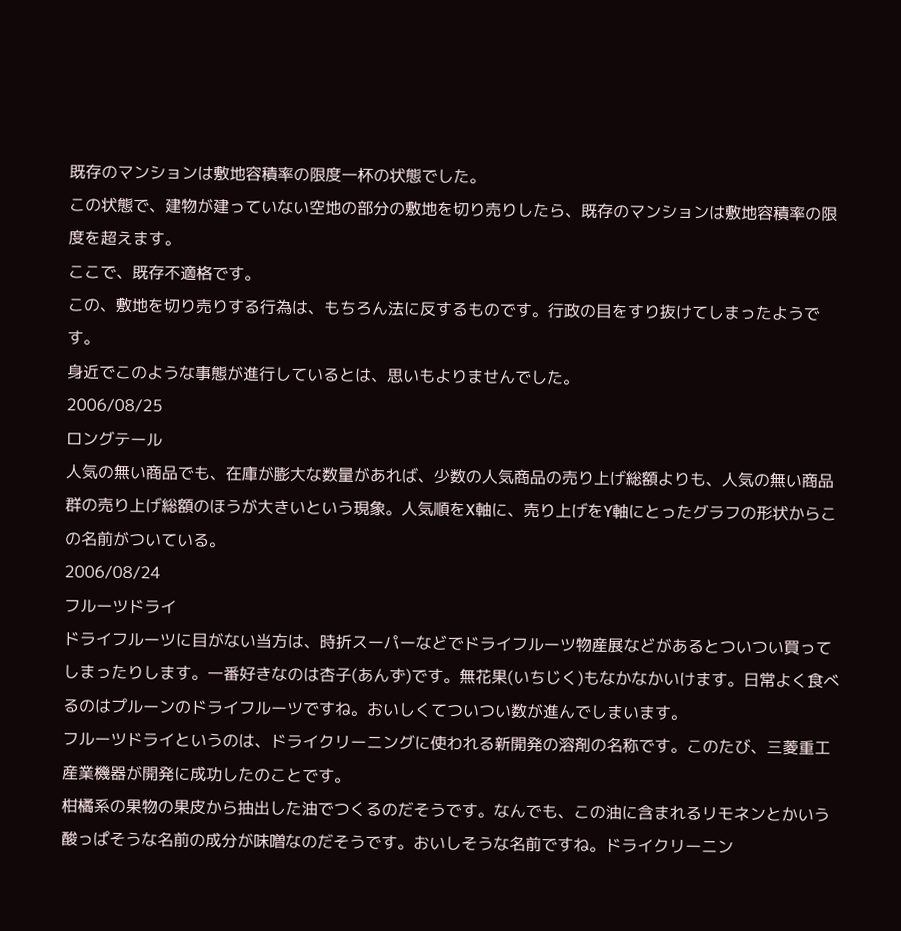既存のマンションは敷地容積率の限度一杯の状態でした。
この状態で、建物が建っていない空地の部分の敷地を切り売りしたら、既存のマンションは敷地容積率の限度を超えます。
ここで、既存不適格です。
この、敷地を切り売りする行為は、もちろん法に反するものです。行政の目をすり抜けてしまったようです。
身近でこのような事態が進行しているとは、思いもよりませんでした。
2006/08/25
ロングテール
人気の無い商品でも、在庫が膨大な数量があれば、少数の人気商品の売り上げ総額よりも、人気の無い商品群の売り上げ総額のほうが大きいという現象。人気順をX軸に、売り上げをY軸にとったグラフの形状からこの名前がついている。
2006/08/24
フルーツドライ
ドライフルーツに目がない当方は、時折スーパーなどでドライフルーツ物産展などがあるとついつい買ってしまったりします。一番好きなのは杏子(あんず)です。無花果(いちじく)もなかなかいけます。日常よく食べるのはプルーンのドライフルーツですね。おいしくてついつい数が進んでしまいます。
フルーツドライというのは、ドライクリーニングに使われる新開発の溶剤の名称です。このたび、三菱重工産業機器が開発に成功したのことです。
柑橘系の果物の果皮から抽出した油でつくるのだそうです。なんでも、この油に含まれるリモネンとかいう酸っぱそうな名前の成分が味噌なのだそうです。おいしそうな名前ですね。ドライクリーニン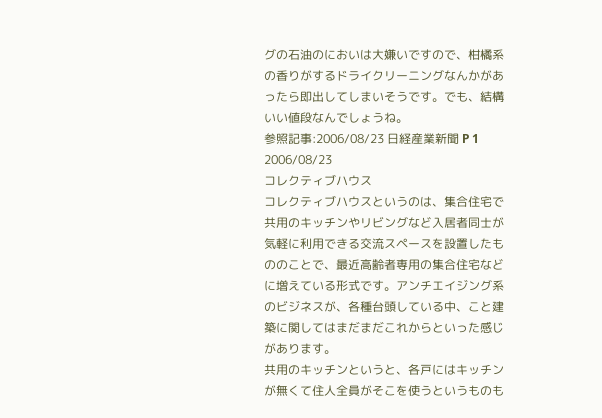グの石油のにおいは大嫌いですので、柑橘系の香りがするドライクリーニングなんかがあったら即出してしまいそうです。でも、結構いい値段なんでしょうね。
参照記事:2006/08/23 日経産業新聞 P 1
2006/08/23
コレクティブハウス
コレクティブハウスというのは、集合住宅で共用のキッチンやリビングなど入居者同士が気軽に利用できる交流スペースを設置したもののことで、最近高齢者専用の集合住宅などに増えている形式です。アンチエイジング系のビジネスが、各種台頭している中、こと建築に関してはまだまだこれからといった感じがあります。
共用のキッチンというと、各戸にはキッチンが無くて住人全員がそこを使うというものも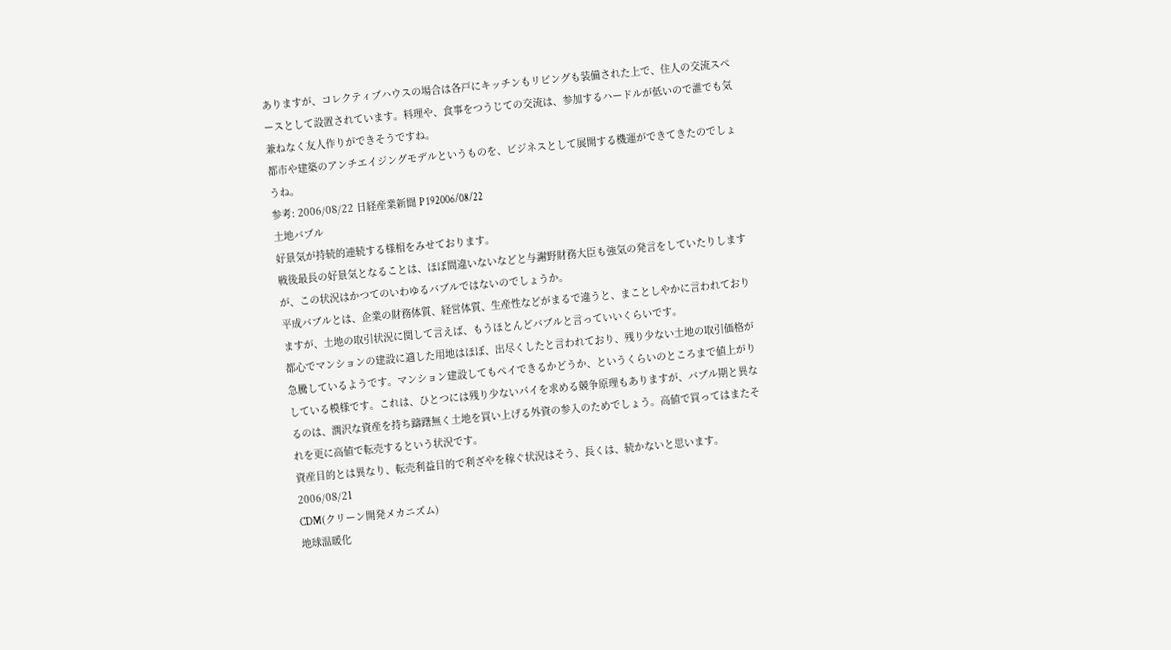ありますが、コレクティブハウスの場合は各戸にキッチンもリビングも装備された上で、住人の交流スペースとして設置されています。料理や、食事をつうじての交流は、参加するハードルが低いので誰でも気兼ねなく友人作りができそうですね。
都市や建築のアンチエイジングモデルというものを、ビジネスとして展開する機運ができてきたのでしょうね。
参考: 2006/08/22 日経産業新聞 P 192006/08/22
土地バブル
好景気が持続的連続する様相をみせております。
戦後最長の好景気となることは、ほぼ間違いないなどと与謝野財務大臣も強気の発言をしていたりしますが、この状況はかつてのいわゆるバブルではないのでしょうか。
平成バブルとは、企業の財務体質、経営体質、生産性などがまるで違うと、まことしやかに言われておりますが、土地の取引状況に関して言えば、もうほとんどバブルと言っていいくらいです。
都心でマンションの建設に適した用地はほぼ、出尽くしたと言われており、残り少ない土地の取引価格が急騰しているようです。マンション建設してもペイできるかどうか、というくらいのところまで値上がりしている模様です。これは、ひとつには残り少ないパイを求める競争原理もありますが、バブル期と異なるのは、潤沢な資産を持ち躊躇無く土地を買い上げる外資の参入のためでしょう。高値で買ってはまたそれを更に高値で転売するという状況です。
資産目的とは異なり、転売利益目的で利ざやを稼ぐ状況はそう、長くは、続かないと思います。
2006/08/21
CDM(クリーン開発メカニズム)
地球温暖化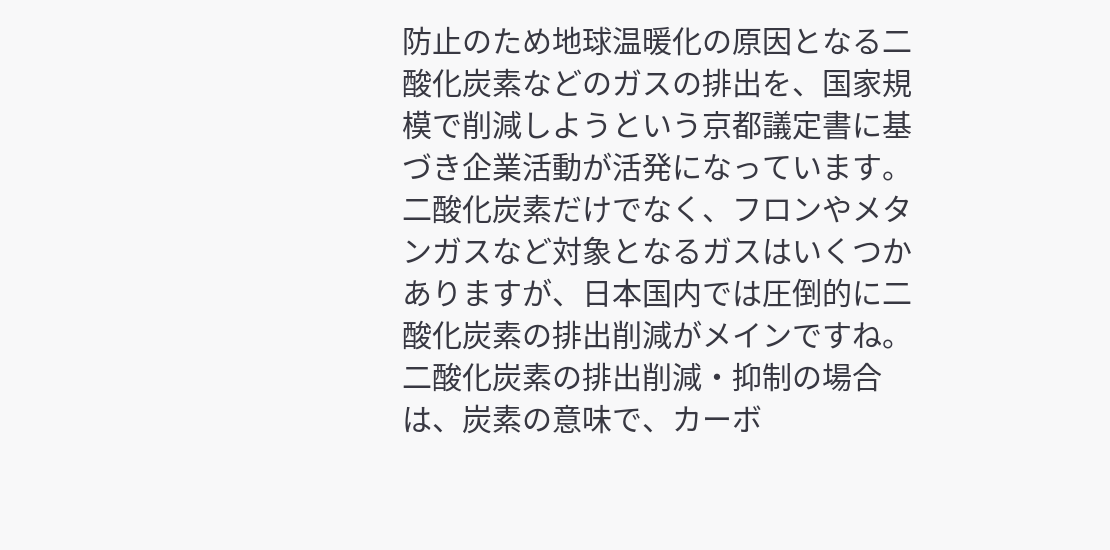防止のため地球温暖化の原因となる二酸化炭素などのガスの排出を、国家規模で削減しようという京都議定書に基づき企業活動が活発になっています。二酸化炭素だけでなく、フロンやメタンガスなど対象となるガスはいくつかありますが、日本国内では圧倒的に二酸化炭素の排出削減がメインですね。二酸化炭素の排出削減・抑制の場合は、炭素の意味で、カーボ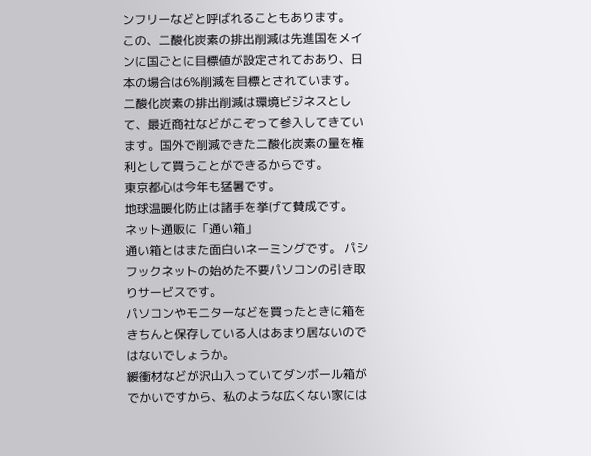ンフリーなどと呼ばれることもあります。
この、二酸化炭素の排出削減は先進国をメインに国ごとに目標値が設定されておあり、日本の場合は6%削減を目標とされています。
二酸化炭素の排出削減は環境ビジネスとして、最近商社などがこぞって参入してきています。国外で削減できた二酸化炭素の量を権利として買うことができるからです。
東京都心は今年も猛暑です。
地球温暖化防止は諸手を挙げて賛成です。
ネット通販に「通い箱」
通い箱とはまた面白いネーミングです。 パシフックネットの始めた不要パソコンの引き取りサービスです。
パソコンやモニターなどを買ったときに箱をきちんと保存している人はあまり居ないのではないでしょうか。
緩衝材などが沢山入っていてダンボール箱がでかいですから、私のような広くない家には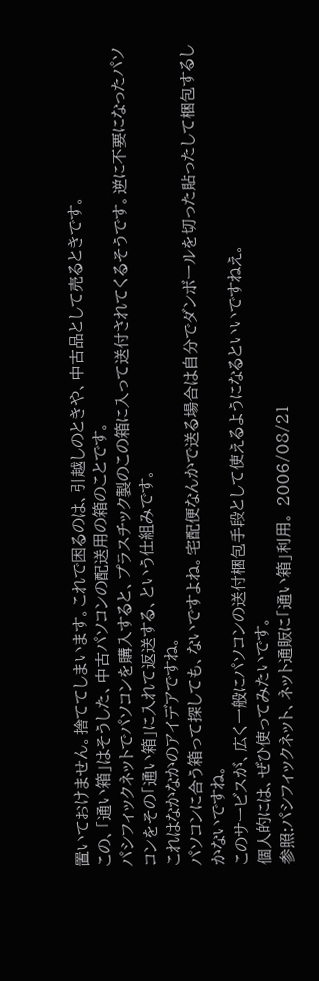置いておけません。捨ててしまいます。これで困るのは、引越しのときや、中古品として売るときです。
この、「通い箱」はそうした、中古パソコンの配送用の箱のことです。
パシフィックネットでパソコンを購入すると、プラスチック製のこの箱に入って送付されてくるそうです。逆に不要になったパソコンをその「通い箱」に入れて返送する、という仕組みです。
これはなかなかのアイデアですね。
パソコンに合う箱って探しても、ないですよね。宅配便なんかで送る場合は自分でダンボールを切った貼ったして梱包するしかないですね。
このサービスが、広く一般にパソコンの送付梱包手段として使えるようになるといいですねえ。
個人的には、ぜひ使ってみたいです。
参照:パシフィックネット、ネット通販に「通い箱」利用。 2006/08/21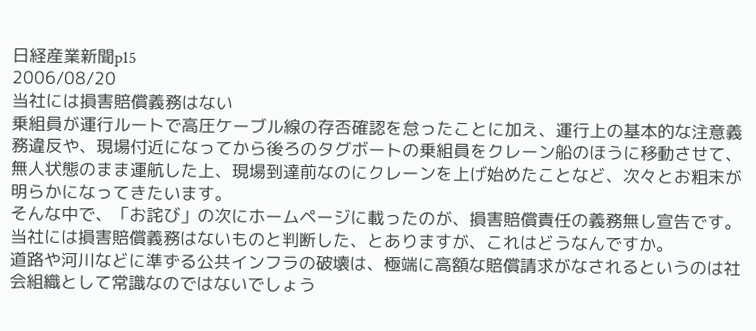日経産業新聞p15
2006/08/20
当社には損害賠償義務はない
乗組員が運行ルートで高圧ケーブル線の存否確認を怠ったことに加え、運行上の基本的な注意義務違反や、現場付近になってから後ろのタグボートの乗組員をクレーン船のほうに移動させて、無人状態のまま運航した上、現場到達前なのにクレーンを上げ始めたことなど、次々とお粗末が明らかになってきたいます。
そんな中で、「お詫び」の次にホームページに載ったのが、損害賠償責任の義務無し宣告です。
当社には損害賠償義務はないものと判断した、とありますが、これはどうなんですか。
道路や河川などに準ずる公共インフラの破壊は、極端に高額な賠償請求がなされるというのは社会組織として常識なのではないでしょう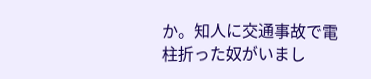か。知人に交通事故で電柱折った奴がいまし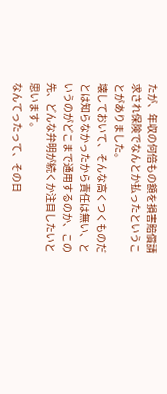たが、年収の何倍もの額を損害賠償請求され保険でなんとか払ったということがありました。
壊しておいて、そんな高くつくものだとは知らなかったから責任は無い、というのがどこまで通用するのか、この先、どんな弁明が続くか注目したいと思います。
なんてったって、その日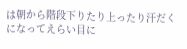は朝から階段下りたり上ったり汗だくになってえらい目に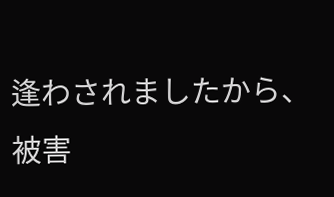逢わされましたから、被害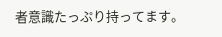者意識たっぷり持ってます。